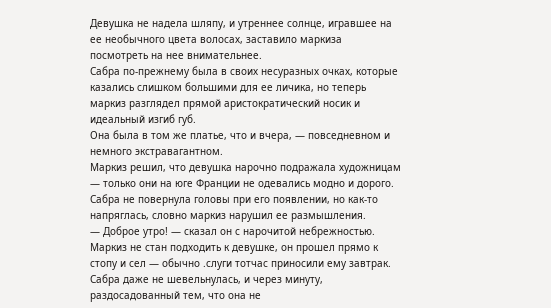Девушка не надела шляпу, и утреннее солнце, игравшее на ее необычного цвета волосах, заставило маркиза посмотреть на нее внимательнее.
Сабра по-прежнему была в своих несуразных очках, которые казались слишком большими для ее личика, но теперь маркиз разглядел прямой аристократический носик и идеальный изгиб губ.
Она была в том же платье, что и вчера, — повседневном и немного экстравагантном.
Маркиз решил, что девушка нарочно подражала художницам — только они на юге Франции не одевались модно и дорого.
Сабра не повернула головы при его появлении, но как-то напряглась, словно маркиз нарушил ее размышления.
— Доброе утро! — сказал он с нарочитой небрежностью.
Маркиз не стан подходить к девушке, он прошел прямо к стопу и сел — обычно .слуги тотчас приносили ему завтрак.
Сабра даже не шевельнулась, и через минуту, раздосадованный тем, что она не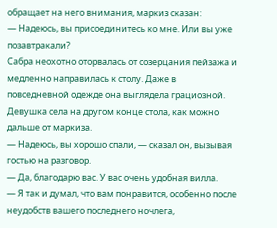обращает на него внимания, маркиз сказан:
— Надеюсь, вы присоединитесь ко мне. Или вы уже позавтракали?
Сабра неохотно оторвалась от созерцания пейзажа и медленно направилась к столу. Даже в повседневной одежде она выглядела грациозной. Девушка села на другом конце стола, как можно дальше от маркиза.
— Надеюсь, вы хорошо спали, — сказал он, вызывая гостью на разговор.
— Да, благодарю вас. У вас очень удобная вилла.
— Я так и думал, что вам понравится, особенно после неудобств вашего последнего ночлега,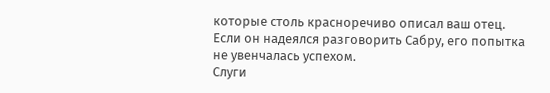которые столь красноречиво описал ваш отец.
Если он надеялся разговорить Сабру, его попытка не увенчалась успехом.
Слуги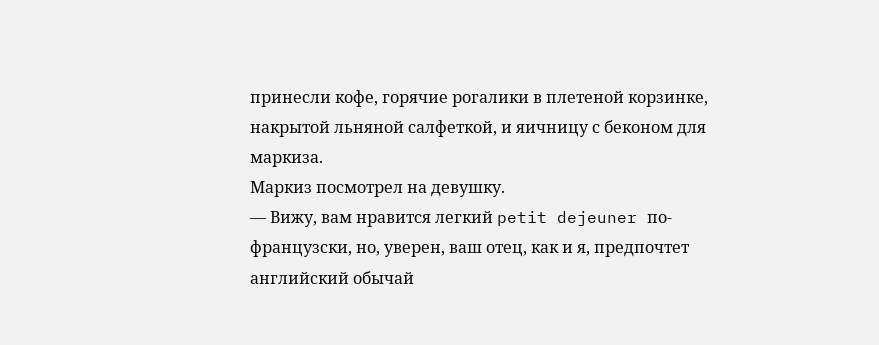принесли кофе, горячие рогалики в плетеной корзинке, накрытой льняной салфеткой, и яичницу с беконом для маркиза.
Маркиз посмотрел на девушку.
— Вижу, вам нравится легкий petit dejeuner по-французски, но, уверен, ваш отец, как и я, предпочтет английский обычай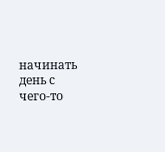начинать день с чего-то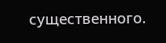существенного.